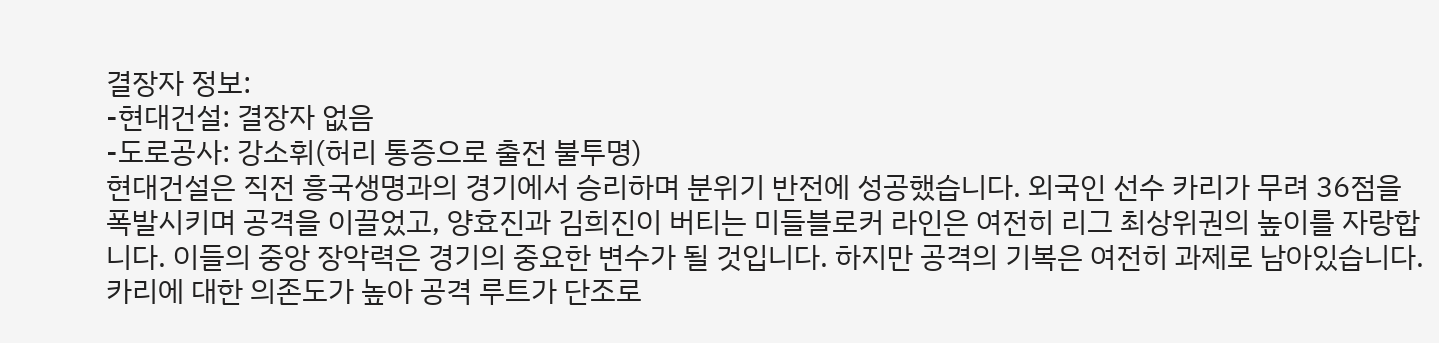결장자 정보:
-현대건설: 결장자 없음
-도로공사: 강소휘(허리 통증으로 출전 불투명)
현대건설은 직전 흥국생명과의 경기에서 승리하며 분위기 반전에 성공했습니다. 외국인 선수 카리가 무려 36점을 폭발시키며 공격을 이끌었고, 양효진과 김희진이 버티는 미들블로커 라인은 여전히 리그 최상위권의 높이를 자랑합니다. 이들의 중앙 장악력은 경기의 중요한 변수가 될 것입니다. 하지만 공격의 기복은 여전히 과제로 남아있습니다. 카리에 대한 의존도가 높아 공격 루트가 단조로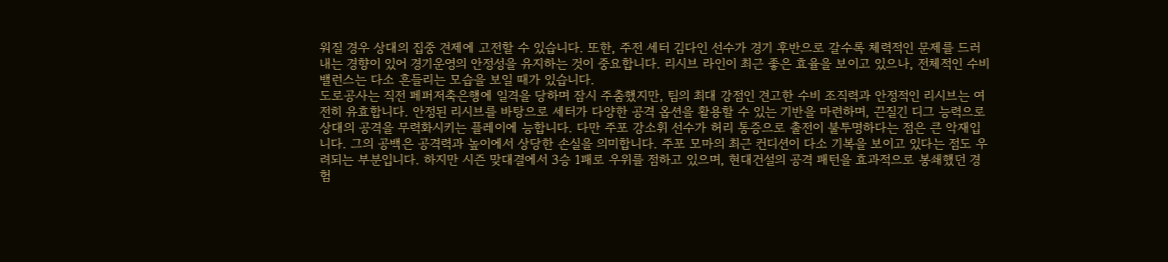워질 경우 상대의 집중 견제에 고전할 수 있습니다. 또한, 주전 세터 김다인 선수가 경기 후반으로 갈수록 체력적인 문제를 드러내는 경향이 있어 경기운영의 안정성을 유지하는 것이 중요합니다. 리시브 라인이 최근 좋은 효율을 보이고 있으나, 전체적인 수비 밸런스는 다소 흔들리는 모습을 보일 때가 있습니다.
도로공사는 직전 페퍼저축은행에 일격을 당하며 잠시 주춤했지만, 팀의 최대 강점인 견고한 수비 조직력과 안정적인 리시브는 여전히 유효합니다. 안정된 리시브를 바탕으로 세터가 다양한 공격 옵션을 활용할 수 있는 기반을 마련하며, 끈질긴 디그 능력으로 상대의 공격을 무력화시키는 플레이에 능합니다. 다만 주포 강소휘 선수가 허리 통증으로 출전이 불투명하다는 점은 큰 악재입니다. 그의 공백은 공격력과 높이에서 상당한 손실을 의미합니다. 주포 모마의 최근 컨디션이 다소 기복을 보이고 있다는 점도 우려되는 부분입니다. 하지만 시즌 맞대결에서 3승 1패로 우위를 점하고 있으며, 현대건설의 공격 패턴을 효과적으로 봉쇄했던 경험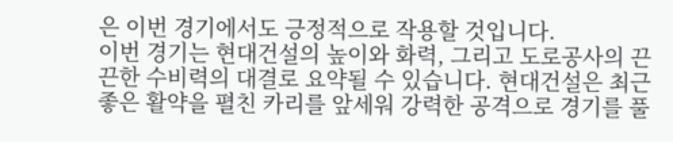은 이번 경기에서도 긍정적으로 작용할 것입니다.
이번 경기는 현대건설의 높이와 화력, 그리고 도로공사의 끈끈한 수비력의 대결로 요약될 수 있습니다. 현대건설은 최근 좋은 활약을 펼친 카리를 앞세워 강력한 공격으로 경기를 풀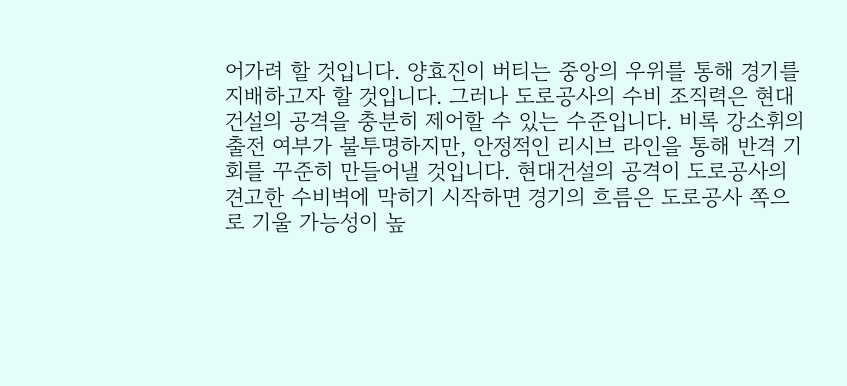어가려 할 것입니다. 양효진이 버티는 중앙의 우위를 통해 경기를 지배하고자 할 것입니다. 그러나 도로공사의 수비 조직력은 현대건설의 공격을 충분히 제어할 수 있는 수준입니다. 비록 강소휘의 출전 여부가 불투명하지만, 안정적인 리시브 라인을 통해 반격 기회를 꾸준히 만들어낼 것입니다. 현대건설의 공격이 도로공사의 견고한 수비벽에 막히기 시작하면 경기의 흐름은 도로공사 쪽으로 기울 가능성이 높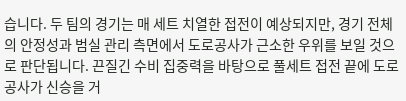습니다. 두 팀의 경기는 매 세트 치열한 접전이 예상되지만, 경기 전체의 안정성과 범실 관리 측면에서 도로공사가 근소한 우위를 보일 것으로 판단됩니다. 끈질긴 수비 집중력을 바탕으로 풀세트 접전 끝에 도로공사가 신승을 거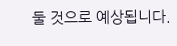둘 것으로 예상됩니다.